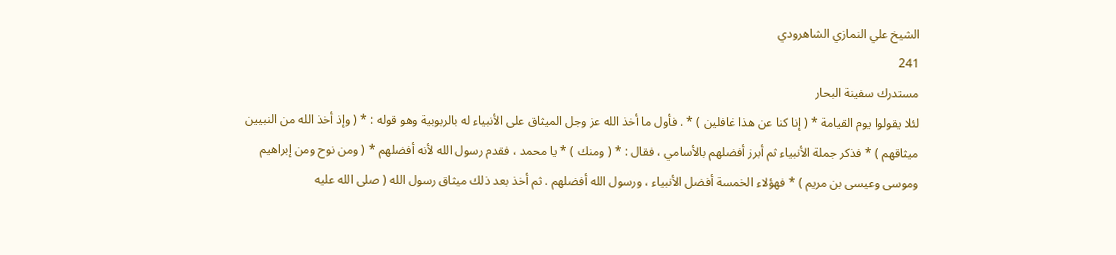الشيخ علي النمازي الشاهرودي
241
مستدرك سفينة البحار
لئلا يقولوا يوم القيامة * ( إنا كنا عن هذا غافلين ) * . فأول ما أخذ الله عز وجل الميثاق على الأنبياء له بالربوبية وهو قوله : * ( وإذ أخذ الله من النبيين ميثاقهم ) * فذكر جملة الأنبياء ثم أبرز أفضلهم بالأسامي ، فقال : * ( ومنك ) * يا محمد ، فقدم رسول الله لأنه أفضلهم * ( ومن نوح ومن إبراهيم وموسى وعيسى بن مريم ) * فهؤلاء الخمسة أفضل الأنبياء ، ورسول الله أفضلهم . ثم أخذ بعد ذلك ميثاق رسول الله ( صلى الله عليه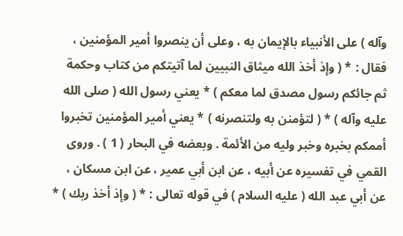وآله ) على الأنبياء بالإيمان به ، وعلى أن ينصروا أمير المؤمنين ، فقال : * ( وإذ أخذ الله ميثاق النبيين لما آتيتكم من كتاب وحكمة ثم جائكم رسول مصدق لما معكم ) * يعني رسول الله ( صلى الله عليه وآله ) * ( لتؤمنن به ولتنصرنه ) * يعني أمير المؤمنين تخبروا أممكم بخبره وخبر وليه من الأئمة . وبعضه في البحار ( 1 ) . وروى القمي في تفسيره عن أبيه ، عن ابن أبي عمير ، عن ابن مسكان ، عن أبي عبد الله ( عليه السلام ) في قوله تعالى : * ( وإذ أخذ ربك ) *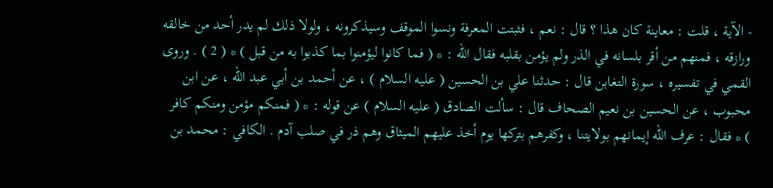- الآية ، قلت : معاينة كان هذا ؟ قال : نعم ، فثبتت المعرفة ونسوا الموقف وسيذكرونه ، ولولا ذلك لم يدر أحد من خالقه ورازقه ، فمنهم من أقر بلسانه في الذر ولم يؤمن بقلبه فقال الله : * ( فما كانوا ليؤمنوا بما كذبوا به من قبل ) * ( 2 ) . وروى القمي في تفسيره ، سورة التغابن قال : حدثنا علي بن الحسين ( عليه السلام ) ، عن أحمد بن أبي عبد الله ، عن ابن محبوب ، عن الحسين بن نعيم الصحاف قال : سألت الصادق ( عليه السلام ) عن قوله : * ( فمنكم مؤمن ومنكم كافر ) * فقال : عرف الله إيمانهم بولايتنا ، وكفرهم بتركها يوم أخذ عليهم الميثاق وهم ذر في صلب آدم . الكافي : محمد بن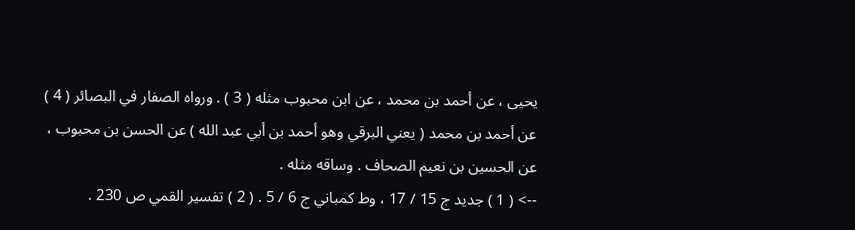يحيى ، عن أحمد بن محمد ، عن ابن محبوب مثله ( 3 ) . ورواه الصفار في البصائر ( 4 ) عن أحمد بن محمد ( يعني البرقي وهو أحمد بن أبي عبد الله ) عن الحسن بن محبوب ، عن الحسين بن نعيم الصحاف . وساقه مثله .
--> ( 1 ) جديد ج 15 / 17 ، وط كمباني ج 6 / 5 . ( 2 ) تفسير القمي ص 230 .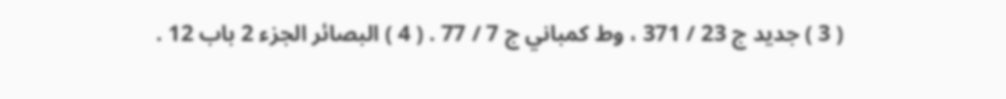( 3 ) جديد ج 23 / 371 ، وط كمباني ج 7 / 77 . ( 4 ) البصائر الجزء 2 باب 12 .